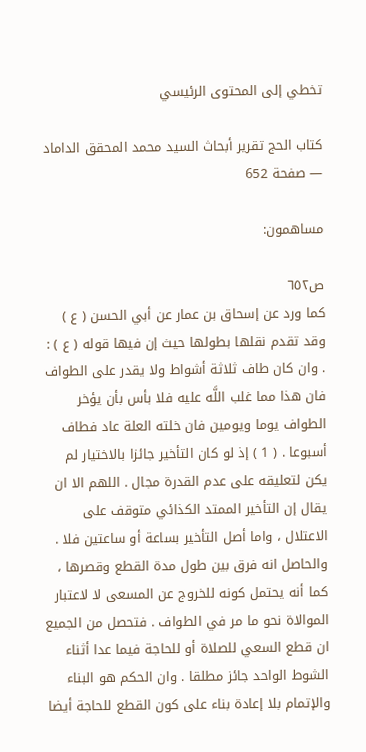تخطي إلى المحتوى الرئيسي

كتاب الحج تقرير أبحاث السيد محمد المحقق الداماد — صفحة 652

مساهمون:

ص٦٥٢
كما ورد عن إسحاق بن عمار عن أبي الحسن ( ع ) وقد تقدم نقلها بطولها حيث إن فيها قوله ( ع ) : . وان كان طاف ثلاثة أشواط ولا يقدر على الطواف فان هذا مما غلب اللَّه عليه فلا بأس بأن يؤخر الطواف يوما ويومين فان خلته العلة عاد فطاف أسبوعا . ( 1 ) إذ لو كان التأخير جائزا بالاختيار لم يكن لتعليقه على عدم القدرة مجال . اللهم الا ان يقال إن التأخير الممتد الكذائي متوقف على الاعتلال ، واما أصل التأخير بساعة أو ساعتين فلا . والحاصل انه فرق بين طول مدة القطع وقصرها ، كما أنه يحتمل كونه للخروج عن المسعى لا لاعتبار الموالاة نحو ما مر في الطواف . فتحصل من الجميع ان قطع السعي للصلاة أو للحاجة فيما عدا أثناء الشوط الواحد جائز مطلقا . وان الحكم هو البناء والإتمام بلا إعادة بناء على كون القطع للحاجة أيضا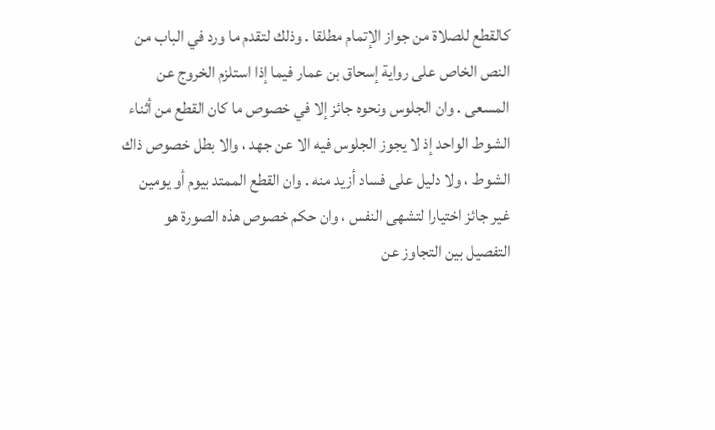كالقطع للصلاة من جواز الإتمام مطلقا . وذلك لتقدم ما ورد في الباب من النص الخاص على رواية إسحاق بن عمار فيما إذا استلزم الخروج عن المسعى . وان الجلوس ونحوه جائز إلا في خصوص ما كان القطع من أثناء الشوط الواحد إذ لا يجوز الجلوس فيه الا عن جهد ، والا بطل خصوص ذاك الشوط ، ولا دليل على فساد أزيد منه . وان القطع الممتد بيوم أو يومين غير جائز اختيارا لتشهى النفس ، وان حكم خصوص هذه الصورة هو التفصيل بين التجاوز عن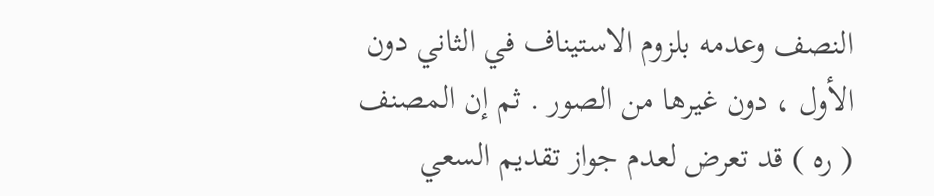النصف وعدمه بلزوم الاستيناف في الثاني دون الأول ، دون غيرها من الصور . ثم إن المصنف ( ره ) قد تعرض لعدم جواز تقديم السعي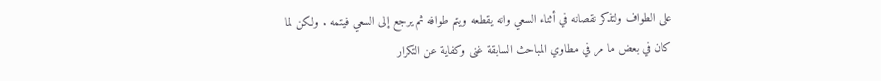على الطواف ولتذكر نقصانه في أثناء السعي وانه يقطعه ويتم طوافه ثم يرجع إلى السعي فيتمه . ولكن لما كان في بعض ما مر في مطاوي المباحث السابقة غنى وكفاية عن التكرار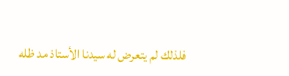فلذلك لم يتعرض له سيدنا الأستاذ مد ظله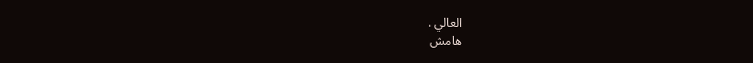العالي .
هامش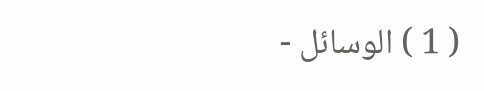( 1 ) الوسائل -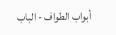أبواب الطواف - الباب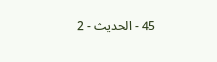45 - الحديث - 2